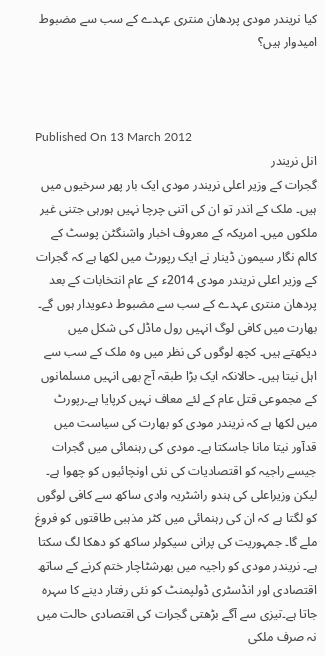کیا نریندر مودی پردھان منتری عہدے کے سب سے مضبوط امیدوار ہیں؟



Published On 13 March 2012
انل نریندر
گجرات کے وزیر اعلی نریندر مودی ایک بار پھر سرخیوں میں ہیں۔ ملک کے اندر تو ان کی اتنی چرچا نہیں ہورہی جتنی غیر ملکوں میں۔ امریکہ کے معروف اخبار واشنگٹن پوسٹ کے کالم نگار سیمون ڈینار نے ایک رپورٹ میں لکھا ہے کہ گجرات کے وزیر اعلی نریندر مودی 2014ء کے عام انتخابات کے بعد پردھان منتری عہدے کے سب سے مضبوط دعویدار ہوں گے۔ بھارت میں کافی لوگ انہیں رول ماڈل کی شکل میں دیکھتے ہیں۔ کچھ لوگوں کی نظر میں وہ ملک کے سب سے اہل نیتا ہیں۔ حالانکہ ایک بڑا طبقہ آج بھی انہیں مسلمانوں کے مجموعی قتل عام کے لئے معاف نہیں کرپایا ہے۔رپورٹ میں لکھا ہے کہ نریندر مودی کو بھارت کی سیاست میں قدآور نیتا مانا جاسکتا ہے۔ مودی کی رہنمائی میں گجرات جیسے راجیہ کو اقتصادیات کی نئی اونچائیوں کو چھوا ہے۔ لیکن وزیراعلی کی ہندو راشٹریہ وادی ساکھ سے کافی لوگوں کو لگتا ہے کہ ان کی رہنمائی میں کٹر مذہبی طاقتوں کو فروغ ملے گا۔ جمہوریت کی پرانی سیکولر ساکھ کو دھکا لگ سکتا ہے۔ نریندر مودی کو راجیہ میں بھرشٹاچار ختم کرنے کے ساتھ اقتصادی اور انڈسٹری ڈولپمنٹ کو نئی رفتار دینے کا سہرہ جاتا ہے۔تیزی سے آگے بڑھتی گجرات کی اقتصادی حالت میں نہ صرف ملکی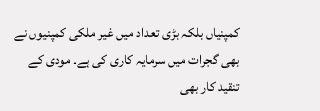کمپنیاں بلکہ بڑی تعداد میں غیر ملکی کمپنیوں نے بھی گجرات میں سرمایہ کاری کی ہے۔ مودی کے تنقید کار بھی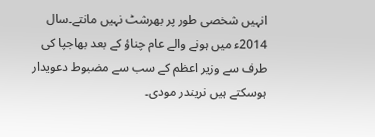انہیں شخصی طور پر بھرشٹ نہیں مانتے۔سال 2014ء میں ہونے والے عام چناؤ کے بعد بھاجپا کی طرف سے وزیر اعظم کے سب سے مضبوط دعویدار ہوسکتے ہیں نریندر مودی۔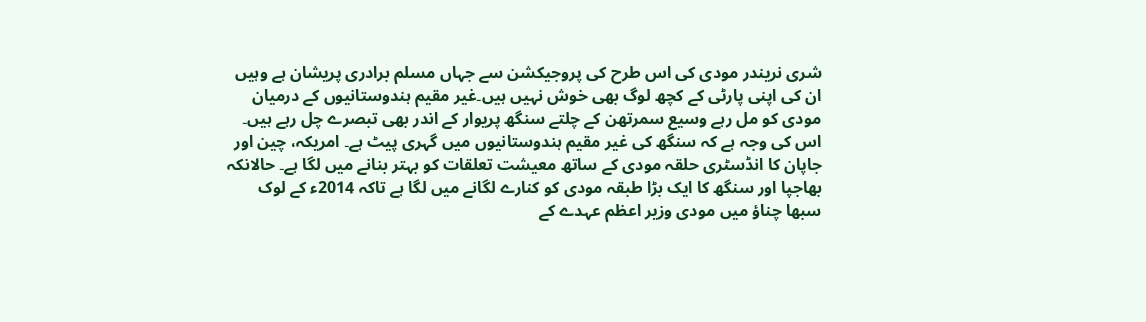شری نریندر مودی کی اس طرح کی پروجیکشن سے جہاں مسلم برادری پریشان ہے وہیں ان کی اپنی پارٹی کے کچھ لوگ بھی خوش نہیں ہیں۔غیر مقیم ہندوستانیوں کے درمیان مودی کو مل رہے وسیع سمرتھن کے چلتے سنگھ پریوار کے اندر بھی تبصرے چل رہے ہیں۔ اس کی وجہ ہے کہ سنگھ کی غیر مقیم ہندوستانیوں میں گہری پیٹ ہے۔ امریکہ، چین اور جاپان کا انڈسٹری حلقہ مودی کے ساتھ معیشت تعلقات کو بہتر بنانے میں لگا ہے۔ حالانکہ بھاجپا اور سنگھ کا ایک بڑا طبقہ مودی کو کنارے لگانے میں لگا ہے تاکہ 2014ء کے لوک سبھا چناؤ میں مودی وزیر اعظم عہدے کے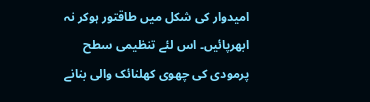امیدوار کی شکل میں طاقتور ہوکر نہ ابھرپائیں۔ اس لئے تنظیمی سطح پرمودی کی چھوی کھلنائک والی بنانے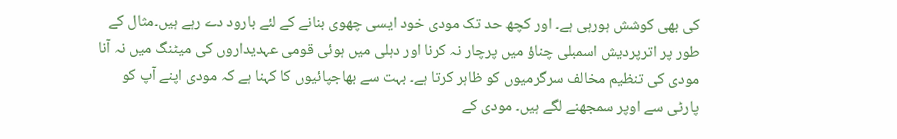کی بھی کوشش ہورہی ہے۔ اور کچھ حد تک مودی خود ایسی چھوی بنانے کے لئے بارود دے رہے ہیں۔مثال کے طور پر اترپردیش اسمبلی چناؤ میں پرچار نہ کرنا اور دہلی میں ہوئی قومی عہدیداروں کی میٹنگ میں نہ آنا مودی کی تنظیم مخالف سرگرمیوں کو ظاہر کرتا ہے۔ بہت سے بھاجپائیوں کا کہنا ہے کہ مودی اپنے آپ کو پارٹی سے اوپر سمجھنے لگے ہیں۔ مودی کے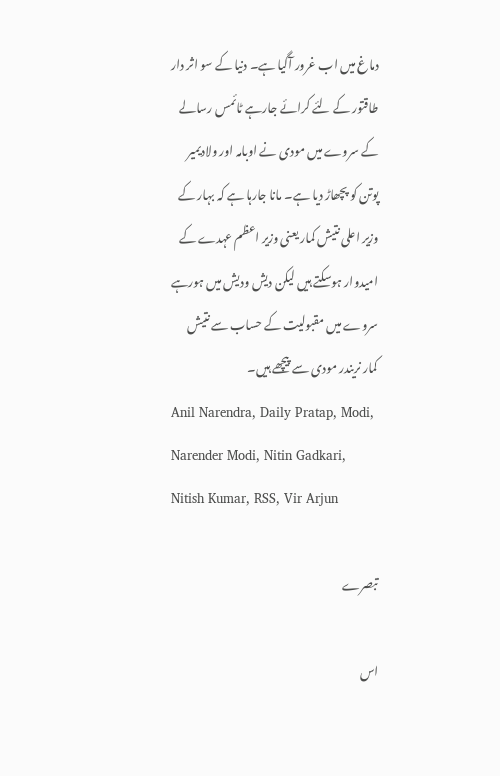دماغ میں اب غرور آگیا ہے۔ دنیا کے سو اثر دار طاقتور کے لئے کرائے جارہے ٹائمس رسالے کے سروے میں مودی نے اوبامہ اور ولادیمیر پوتن کو پچھاڑ دیا ہے۔ مانا جارہا ہے کہ بہار کے وزیر اعلی نتیش کمار یعنی وزیر اعظم عہدے کے امیدوار ہوسکتے ہیں لیکن دیش ودیش میں ہورہے سروے میں مقبولیت کے حساب سے نتیش کمار نریندر مودی سے پیچھے ہیں۔
Anil Narendra, Daily Pratap, Modi, Narender Modi, Nitin Gadkari, Nitish Kumar, RSS, Vir Arjun

تبصرے

اس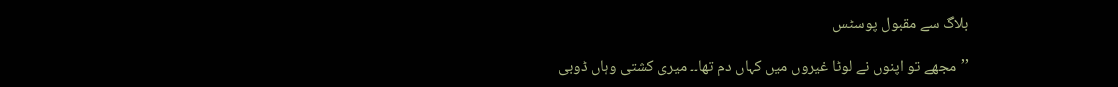بلاگ سے مقبول پوسٹس

’’مجھے تو اپنوں نے لوٹا غیروں میں کہاں دم تھا۔۔ میری کشتی وہاں ڈوبی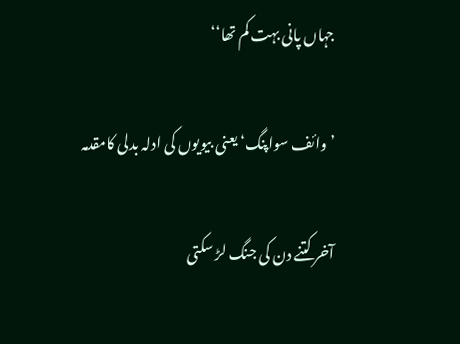جہاں پانی بہت کم تھا‘‘

’وائف سواپنگ‘ یعنی بیویوں کی ادلہ بدلی کامقدمہ

آخر کتنے دن کی جنگ لڑ سکتی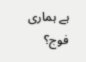ہے ہماری فوج؟